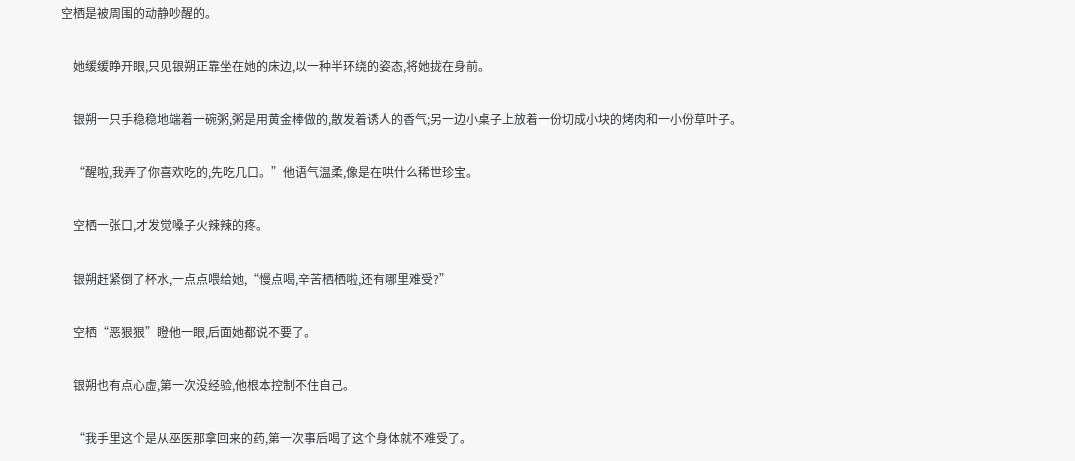空栖是被周围的动静吵醒的。

    她缓缓睁开眼,只见银朔正靠坐在她的床边,以一种半环绕的姿态,将她拢在身前。

    银朔一只手稳稳地端着一碗粥,粥是用黄金棒做的,散发着诱人的香气;另一边小桌子上放着一份切成小块的烤肉和一小份草叶子。

    “醒啦,我弄了你喜欢吃的,先吃几口。”他语气温柔,像是在哄什么稀世珍宝。

    空栖一张口,才发觉嗓子火辣辣的疼。

    银朔赶紧倒了杯水,一点点喂给她,“慢点喝,辛苦栖栖啦,还有哪里难受?”

    空栖“恶狠狠”瞪他一眼,后面她都说不要了。

    银朔也有点心虚,第一次没经验,他根本控制不住自己。

    “我手里这个是从巫医那拿回来的药,第一次事后喝了这个身体就不难受了。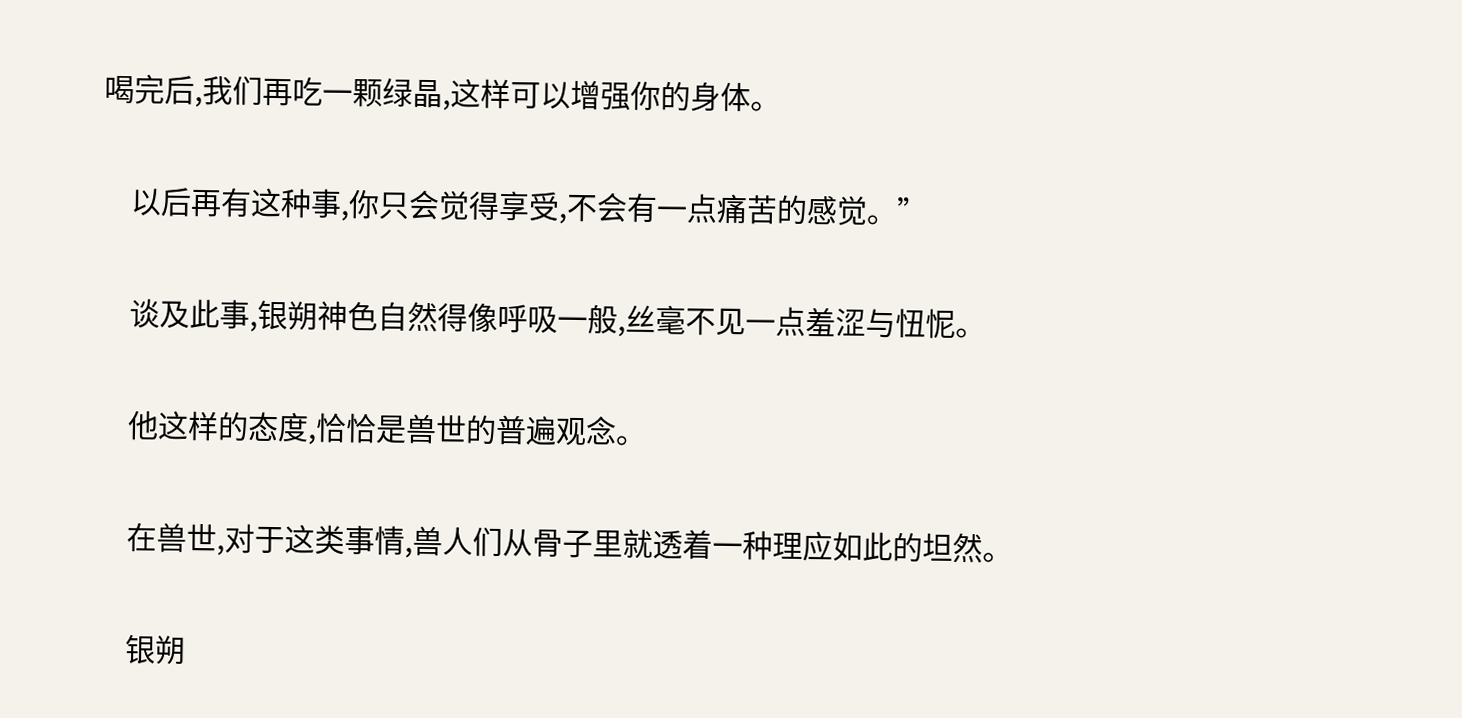喝完后,我们再吃一颗绿晶,这样可以增强你的身体。

    以后再有这种事,你只会觉得享受,不会有一点痛苦的感觉。”

    谈及此事,银朔神色自然得像呼吸一般,丝毫不见一点羞涩与忸怩。

    他这样的态度,恰恰是兽世的普遍观念。

    在兽世,对于这类事情,兽人们从骨子里就透着一种理应如此的坦然。

    银朔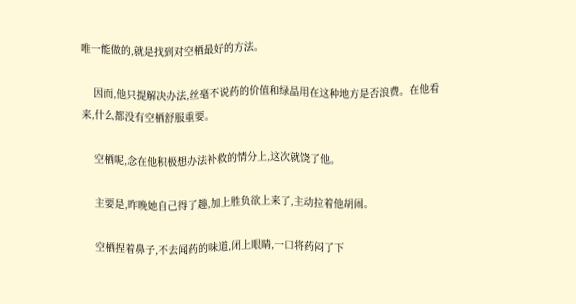唯一能做的,就是找到对空栖最好的方法。

    因而,他只提解决办法,丝毫不说药的价值和绿晶用在这种地方是否浪费。在他看来,什么都没有空栖舒服重要。

    空栖呢,念在他积极想办法补救的情分上,这次就饶了他。

    主要是,昨晚她自己得了趣,加上胜负欲上来了,主动拉着他胡闹。

    空栖捏着鼻子,不去闻药的味道,闭上眼睛,一口将药闷了下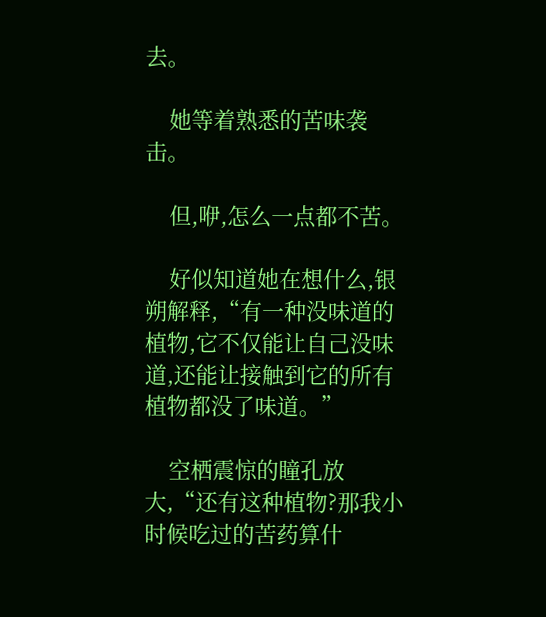去。

    她等着熟悉的苦味袭击。

    但,咿,怎么一点都不苦。

    好似知道她在想什么,银朔解释,“有一种没味道的植物,它不仅能让自己没味道,还能让接触到它的所有植物都没了味道。”

    空栖震惊的瞳孔放大,“还有这种植物?那我小时候吃过的苦药算什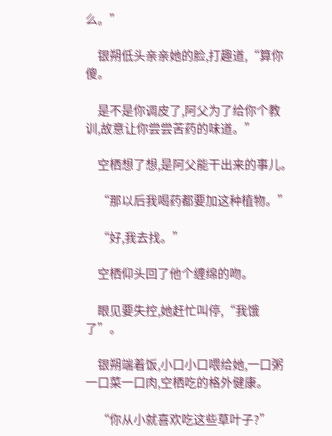么。”

    银朔低头亲亲她的脸,打趣道,“算你傻。

    是不是你调皮了,阿父为了给你个教训,故意让你尝尝苦药的味道。”

    空栖想了想,是阿父能干出来的事儿。

    “那以后我喝药都要加这种植物。”

    “好,我去找。”

    空栖仰头回了他个缠绵的吻。

    眼见要失控,她赶忙叫停,“我饿了”。

    银朔端着饭,小口小口喂给她,一口粥一口菜一口肉,空栖吃的格外健康。

    “你从小就喜欢吃这些草叶子?”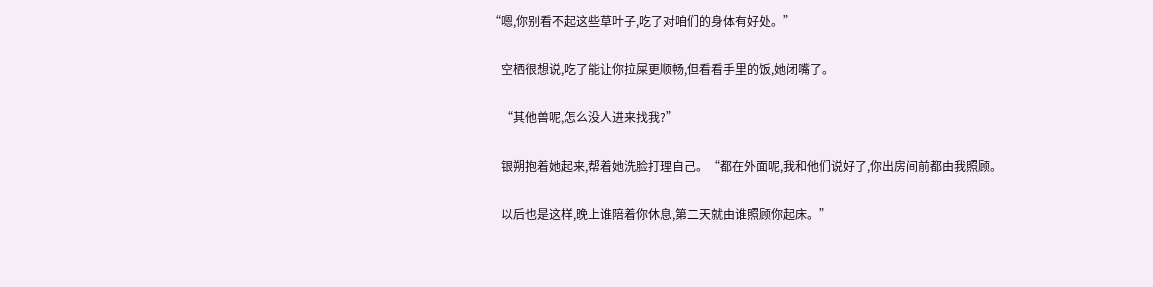“嗯,你别看不起这些草叶子,吃了对咱们的身体有好处。”

    空栖很想说,吃了能让你拉屎更顺畅,但看看手里的饭,她闭嘴了。

    “其他兽呢,怎么没人进来找我?”

    银朔抱着她起来,帮着她洗脸打理自己。“都在外面呢,我和他们说好了,你出房间前都由我照顾。

    以后也是这样,晚上谁陪着你休息,第二天就由谁照顾你起床。”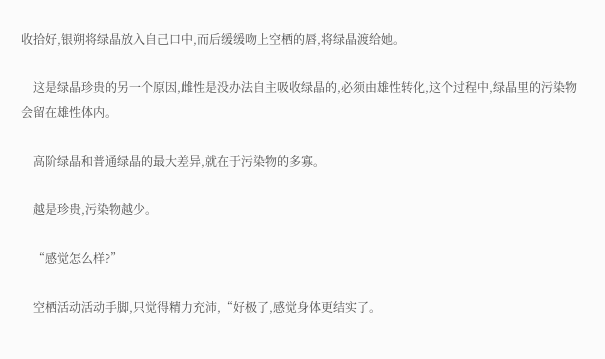收拾好,银朔将绿晶放入自己口中,而后缓缓吻上空栖的唇,将绿晶渡给她。

    这是绿晶珍贵的另一个原因,雌性是没办法自主吸收绿晶的,必须由雄性转化,这个过程中,绿晶里的污染物会留在雄性体内。

    高阶绿晶和普通绿晶的最大差异,就在于污染物的多寡。

    越是珍贵,污染物越少。

    “感觉怎么样?”

    空栖活动活动手脚,只觉得精力充沛,“好极了,感觉身体更结实了。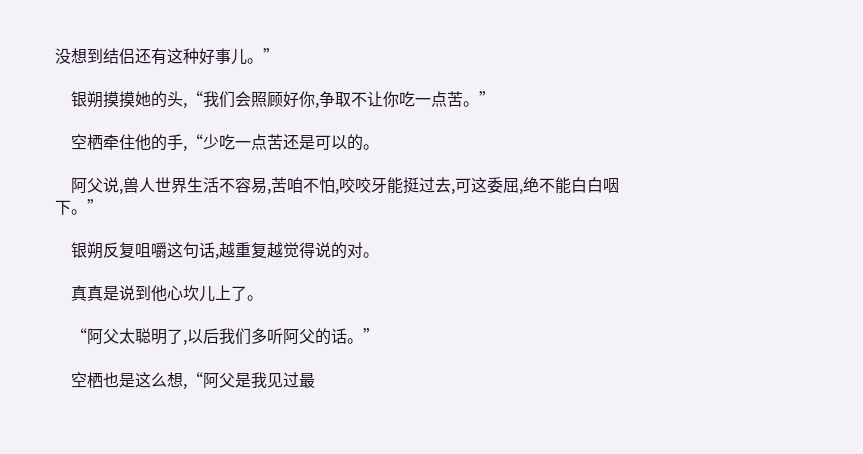没想到结侣还有这种好事儿。”

    银朔摸摸她的头,“我们会照顾好你,争取不让你吃一点苦。”

    空栖牵住他的手,“少吃一点苦还是可以的。

    阿父说,兽人世界生活不容易,苦咱不怕,咬咬牙能挺过去,可这委屈,绝不能白白咽下。”

    银朔反复咀嚼这句话,越重复越觉得说的对。

    真真是说到他心坎儿上了。

    “阿父太聪明了,以后我们多听阿父的话。”

    空栖也是这么想,“阿父是我见过最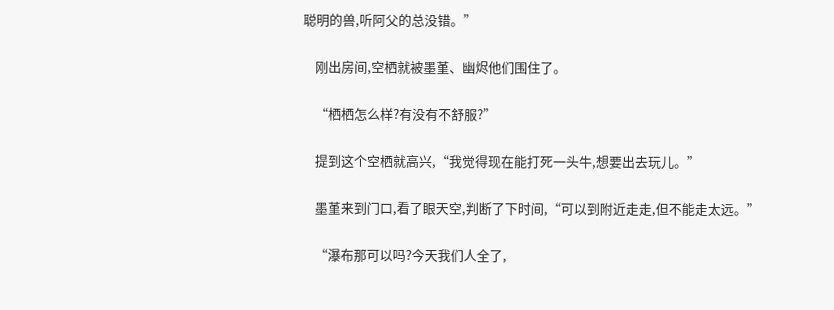聪明的兽,听阿父的总没错。”

    刚出房间,空栖就被墨堇、幽烬他们围住了。

    “栖栖怎么样?有没有不舒服?”

    提到这个空栖就高兴,“我觉得现在能打死一头牛,想要出去玩儿。”

    墨堇来到门口,看了眼天空,判断了下时间,“可以到附近走走,但不能走太远。”

    “瀑布那可以吗?今天我们人全了,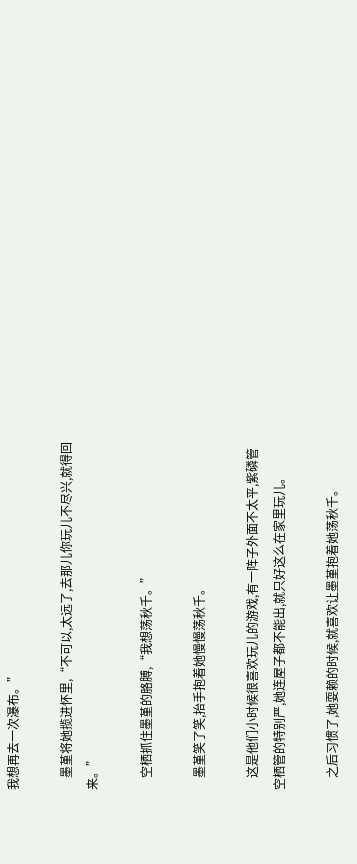我想再去一次瀑布。”

    墨堇将她揽进怀里,“不可以,太远了,去那儿你玩儿不尽兴,就得回来。”

    空栖抓住墨堇的胳膊,“我想荡秋千。”

    墨堇笑了笑,抬手抱着她慢慢荡秋千。

    这是他们小时候很喜欢玩儿的游戏,有一阵子外面不太平,紫磷管空栖管的特别严,她连屋子都不能出,就只好这么在家里玩儿。

    之后习惯了,她耍赖的时候,就喜欢让墨堇抱着她荡秋千。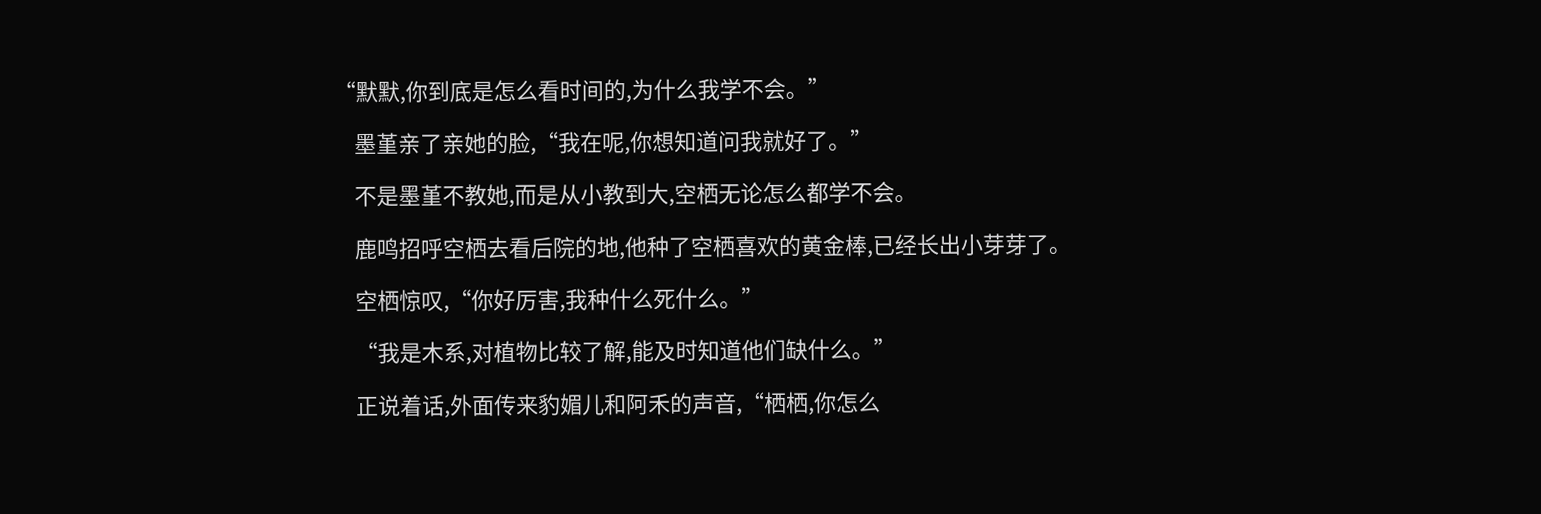“默默,你到底是怎么看时间的,为什么我学不会。”

    墨堇亲了亲她的脸,“我在呢,你想知道问我就好了。”

    不是墨堇不教她,而是从小教到大,空栖无论怎么都学不会。

    鹿鸣招呼空栖去看后院的地,他种了空栖喜欢的黄金棒,已经长出小芽芽了。

    空栖惊叹,“你好厉害,我种什么死什么。”

    “我是木系,对植物比较了解,能及时知道他们缺什么。”

    正说着话,外面传来豹媚儿和阿禾的声音,“栖栖,你怎么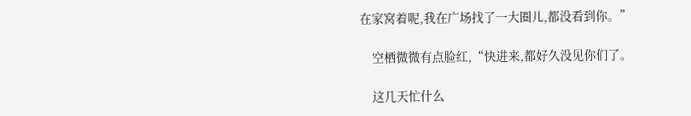在家窝着呢,我在广场找了一大圈儿,都没看到你。”

    空栖微微有点脸红,“快进来,都好久没见你们了。

    这几天忙什么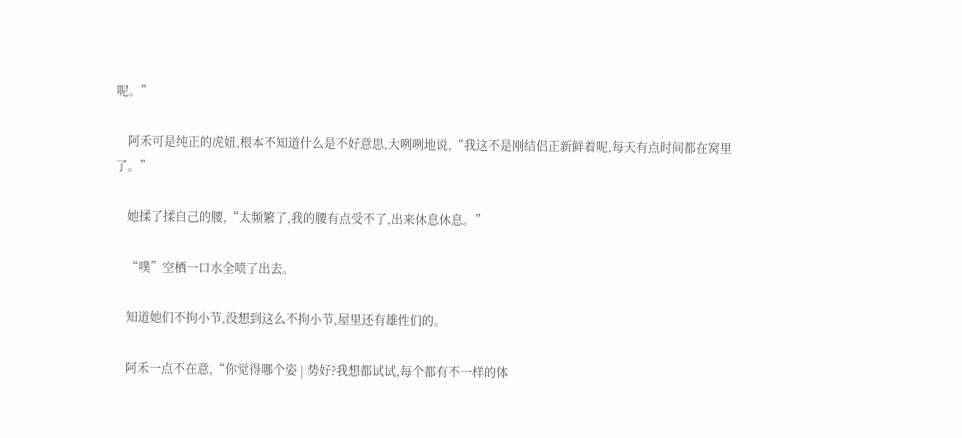呢。”

    阿禾可是纯正的虎妞,根本不知道什么是不好意思,大咧咧地说,“我这不是刚结侣正新鲜着呢,每天有点时间都在窝里了。”

    她揉了揉自己的腰,“太频繁了,我的腰有点受不了,出来休息休息。”

    “噗”空栖一口水全喷了出去。

    知道她们不拘小节,没想到这么不拘小节,屋里还有雄性们的。

    阿禾一点不在意,“你觉得哪个姿 | 势好?我想都试试,每个都有不一样的体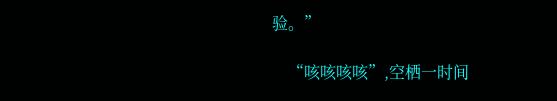验。”

    “咳咳咳咳”,空栖一时间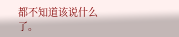都不知道该说什么了。